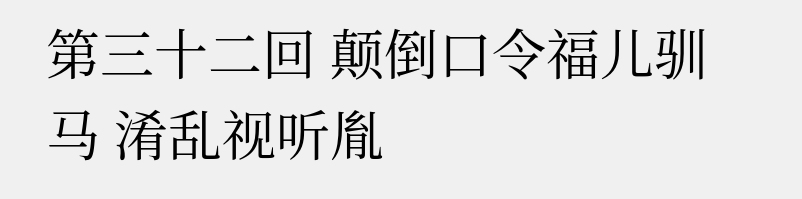第三十二回 颠倒口令福儿驯马 淆乱视听胤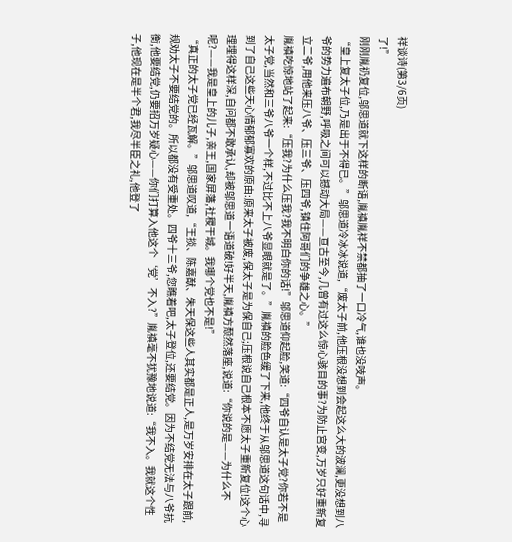祥谈诗(第3/6页)
了!”
刚刚胤礽复位,邬思道就下这样的断语,胤禛胤祥不禁都抽了一口冷气,谁也没吱声。
“皇上复太子位,乃是出于不得已。”邬思道冷冰冰说道,“废太子前,他压根没想到会起这么大的波澜,更没想到八爷的势力遍布朝野,呼吸之间可以撼动大局——亘古至今,几曾有过这么惊心骇目的事?为防止宫变,万岁只好重新复立二爷,用他来压八爷、压三爷、压四爷,镇住阿哥们的争雄之心。”
胤禛吃惊地站了起来:“压我?为什么压我?我不明白你的话!”邬思道仰起脸,笑道:“四爷自认是太子党?你若不是太子党,当然和三爷八爷一个样,不过比不上八爷显眼就是了。”胤禛的脸色缓了下来,他终于从邬思道这句话中,寻到了自己这些天心情郁郁寡欢的原由:原来太子被废,保太子是为保自己;压根说自己根本不愿太子重新复位!这个心理埋得这样深,自问都不敢承认,却被邬思道一语道破!好半天,胤禛方颓然落座,说道:“你说的是——为什么不呢?——我是皇上的儿子,亲王,国家屏藩,社稷干城。我哪个党也不是!”
“真正的太子党已经瓦解。”邬思道叹道,“王掞、陈嘉猷、朱天保这些人其实都是正人,是万岁安排在太子跟前,规劝太子不要结党的。所以都没有受重处。四爷十三爷,您瞧着吧,太子登位,还要结党。因为不结党无法与八爷抗衡,他要结党,仍要招万岁疑心——你们打算入他这个‘党’不入?”胤禛毫不犹豫地说道:“我不入。我就这个性子,他现在是半个君,我尽半臣之礼,他登了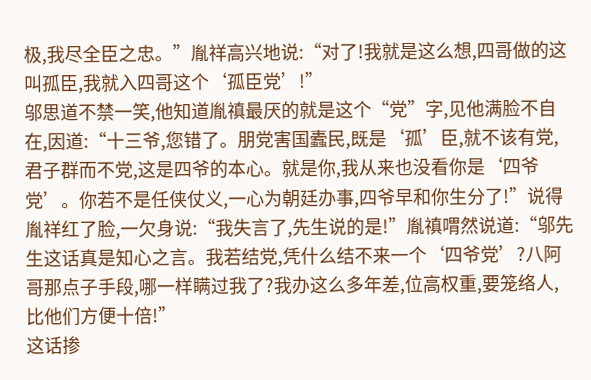极,我尽全臣之忠。”胤祥高兴地说:“对了!我就是这么想,四哥做的这叫孤臣,我就入四哥这个‘孤臣党’!”
邬思道不禁一笑,他知道胤禛最厌的就是这个“党”字,见他满脸不自在,因道:“十三爷,您错了。朋党害国蠹民,既是‘孤’臣,就不该有党,君子群而不党,这是四爷的本心。就是你,我从来也没看你是‘四爷党’。你若不是任侠仗义,一心为朝廷办事,四爷早和你生分了!”说得胤祥红了脸,一欠身说:“我失言了,先生说的是!”胤禛喟然说道:“邬先生这话真是知心之言。我若结党,凭什么结不来一个‘四爷党’?八阿哥那点子手段,哪一样瞒过我了?我办这么多年差,位高权重,要笼络人,比他们方便十倍!”
这话掺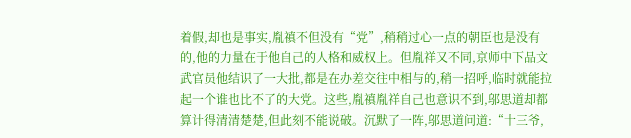着假,却也是事实,胤禛不但没有“党”,稍稍过心一点的朝臣也是没有的,他的力量在于他自己的人格和威权上。但胤祥又不同,京师中下品文武官员他结识了一大批,都是在办差交往中相与的,稍一招呼,临时就能拉起一个谁也比不了的大党。这些,胤禛胤祥自己也意识不到,邬思道却都算计得清清楚楚,但此刻不能说破。沉默了一阵,邬思道问道:“十三爷,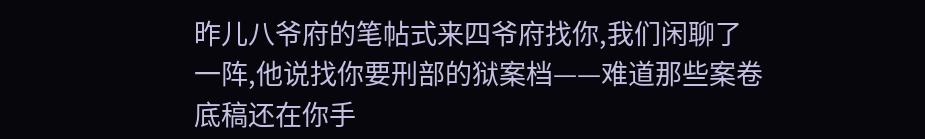昨儿八爷府的笔帖式来四爷府找你,我们闲聊了一阵,他说找你要刑部的狱案档——难道那些案卷底稿还在你手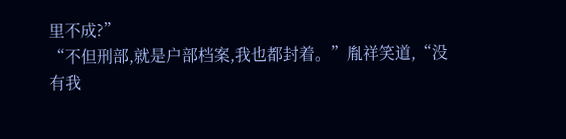里不成?”
“不但刑部,就是户部档案,我也都封着。”胤祥笑道,“没有我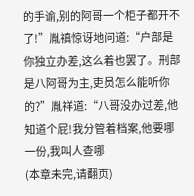的手谕,别的阿哥一个柜子都开不了!”胤禛惊讶地问道:“户部是你独立办差,这么着也罢了。刑部是八阿哥为主,吏员怎么能听你的?”胤祥道:“八哥没办过差,他知道个屁!我分管着档案,他要哪一份,我叫人查哪
(本章未完,请翻页)